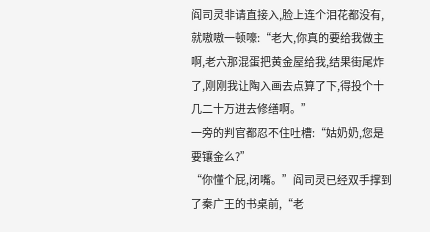阎司灵非请直接入,脸上连个泪花都没有,就嗷嗷一顿嚎:“老大,你真的要给我做主啊,老六那混蛋把黄金屋给我,结果街尾炸了,刚刚我让陶入画去点算了下,得投个十几二十万进去修缮啊。”
一旁的判官都忍不住吐槽:“姑奶奶,您是要镶金么?”
“你懂个屁,闭嘴。”阎司灵已经双手撑到了秦广王的书桌前,“老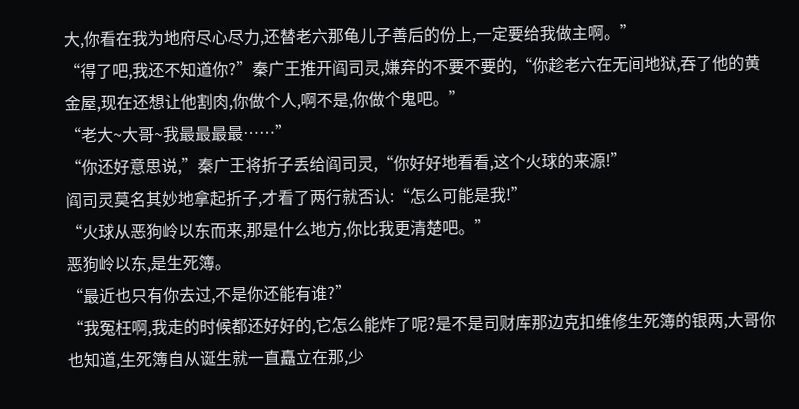大,你看在我为地府尽心尽力,还替老六那龟儿子善后的份上,一定要给我做主啊。”
“得了吧,我还不知道你?”秦广王推开阎司灵,嫌弃的不要不要的,“你趁老六在无间地狱,吞了他的黄金屋,现在还想让他割肉,你做个人,啊不是,你做个鬼吧。”
“老大~大哥~我最最最最……”
“你还好意思说,”秦广王将折子丢给阎司灵,“你好好地看看,这个火球的来源!”
阎司灵莫名其妙地拿起折子,才看了两行就否认:“怎么可能是我!”
“火球从恶狗岭以东而来,那是什么地方,你比我更清楚吧。”
恶狗岭以东,是生死簿。
“最近也只有你去过,不是你还能有谁?”
“我冤枉啊,我走的时候都还好好的,它怎么能炸了呢?是不是司财库那边克扣维修生死簿的银两,大哥你也知道,生死簿自从诞生就一直矗立在那,少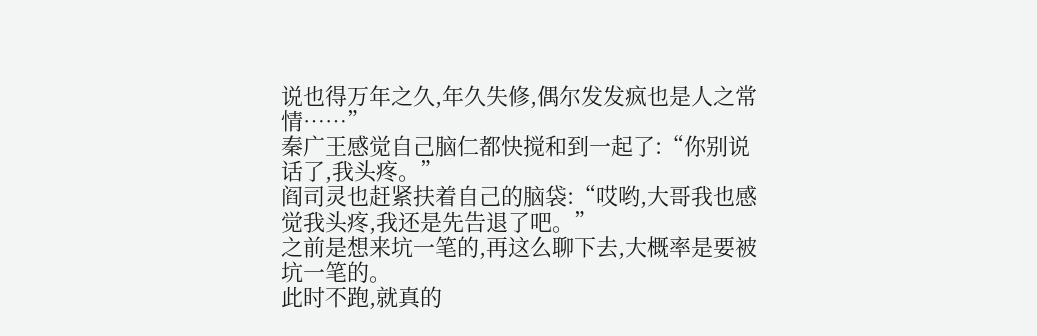说也得万年之久,年久失修,偶尔发发疯也是人之常情……”
秦广王感觉自己脑仁都快搅和到一起了:“你别说话了,我头疼。”
阎司灵也赶紧扶着自己的脑袋:“哎哟,大哥我也感觉我头疼,我还是先告退了吧。”
之前是想来坑一笔的,再这么聊下去,大概率是要被坑一笔的。
此时不跑,就真的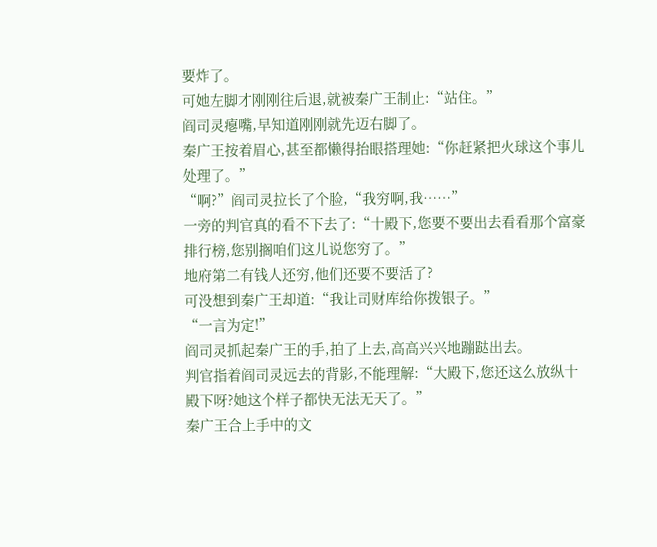要炸了。
可她左脚才刚刚往后退,就被秦广王制止:“站住。”
阎司灵瘪嘴,早知道刚刚就先迈右脚了。
秦广王按着眉心,甚至都懒得抬眼搭理她:“你赶紧把火球这个事儿处理了。”
“啊?”阎司灵拉长了个脸,“我穷啊,我……”
一旁的判官真的看不下去了:“十殿下,您要不要出去看看那个富豪排行榜,您别搁咱们这儿说您穷了。”
地府第二有钱人还穷,他们还要不要活了?
可没想到秦广王却道:“我让司财库给你拨银子。”
“一言为定!”
阎司灵抓起秦广王的手,拍了上去,高高兴兴地蹦跶出去。
判官指着阎司灵远去的背影,不能理解:“大殿下,您还这么放纵十殿下呀?她这个样子都快无法无天了。”
秦广王合上手中的文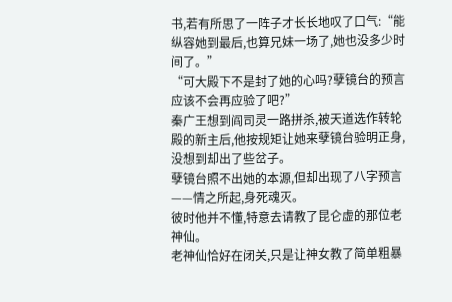书,若有所思了一阵子才长长地叹了口气:“能纵容她到最后,也算兄妹一场了,她也没多少时间了。”
“可大殿下不是封了她的心吗?孽镜台的预言应该不会再应验了吧?”
秦广王想到阎司灵一路拼杀,被天道选作转轮殿的新主后,他按规矩让她来孽镜台验明正身,没想到却出了些岔子。
孽镜台照不出她的本源,但却出现了八字预言——情之所起,身死魂灭。
彼时他并不懂,特意去请教了昆仑虚的那位老神仙。
老神仙恰好在闭关,只是让神女教了简单粗暴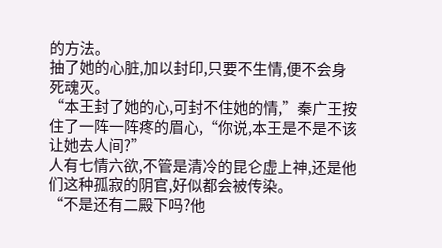的方法。
抽了她的心脏,加以封印,只要不生情,便不会身死魂灭。
“本王封了她的心,可封不住她的情,”秦广王按住了一阵一阵疼的眉心,“你说,本王是不是不该让她去人间?”
人有七情六欲,不管是清冷的昆仑虚上神,还是他们这种孤寂的阴官,好似都会被传染。
“不是还有二殿下吗?他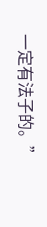一定有法子的。”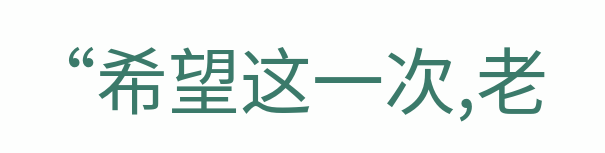“希望这一次,老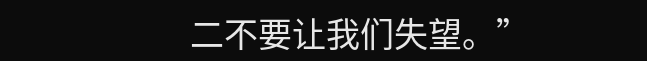二不要让我们失望。”